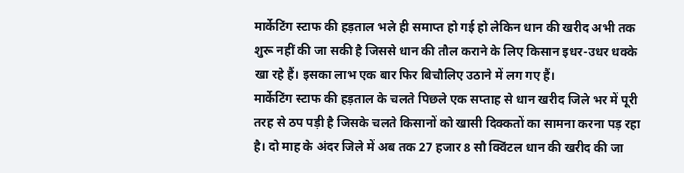मार्केटिंग स्टाफ की हड़ताल भले ही समाप्त हो गई हो लेकिन धान की खरीद अभी तक शुरू नहीं की जा सकी है जिससे धान की तौल कराने के लिए किसान इधर-उधर धक्के खा रहे हैं। इसका लाभ एक बार फिर बिचौलिए उठाने में लग गए हैं।
मार्केटिंग स्टाफ की हड़ताल के चलते पिछले एक सप्ताह से धान खरीद जिले भर में पूरी तरह से ठप पड़ी है जिसके चलते किसानों को खासी दिक्कतों का सामना करना पड़ रहा है। दो माह के अंदर जिले में अब तक 27 हजार 8 सौ क्विंटल धान की खरीद की जा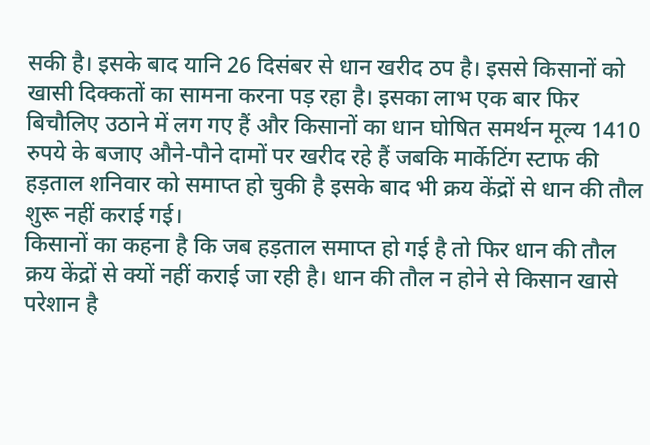सकी है। इसके बाद यानि 26 दिसंबर से धान खरीद ठप है। इससे किसानों को खासी दिक्कतों का सामना करना पड़ रहा है। इसका लाभ एक बार फिर बिचौलिए उठाने में लग गए हैं और किसानों का धान घोषित समर्थन मूल्य 1410 रुपये के बजाए औने-पौने दामों पर खरीद रहे हैं जबकि मार्केटिंग स्टाफ की हड़ताल शनिवार को समाप्त हो चुकी है इसके बाद भी क्रय केंद्रों से धान की तौल शुरू नहीं कराई गई।
किसानों का कहना है कि जब हड़ताल समाप्त हो गई है तो फिर धान की तौल क्रय केंद्रों से क्यों नहीं कराई जा रही है। धान की तौल न होने से किसान खासे परेशान है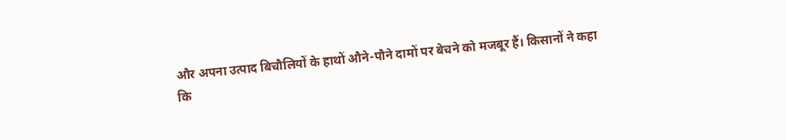और अपना उत्पाद बिचौलियों के हाथों औने-पौने दामों पर बेचने को मजबूर हैं। किसानों ने कहा कि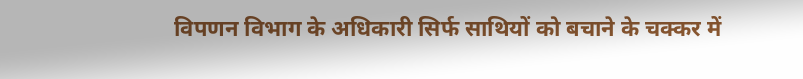विपणन विभाग के अधिकारी सिर्फ साथियों को बचाने के चक्कर में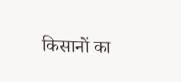किसानों का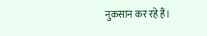नुकसान कर रहे हैं।